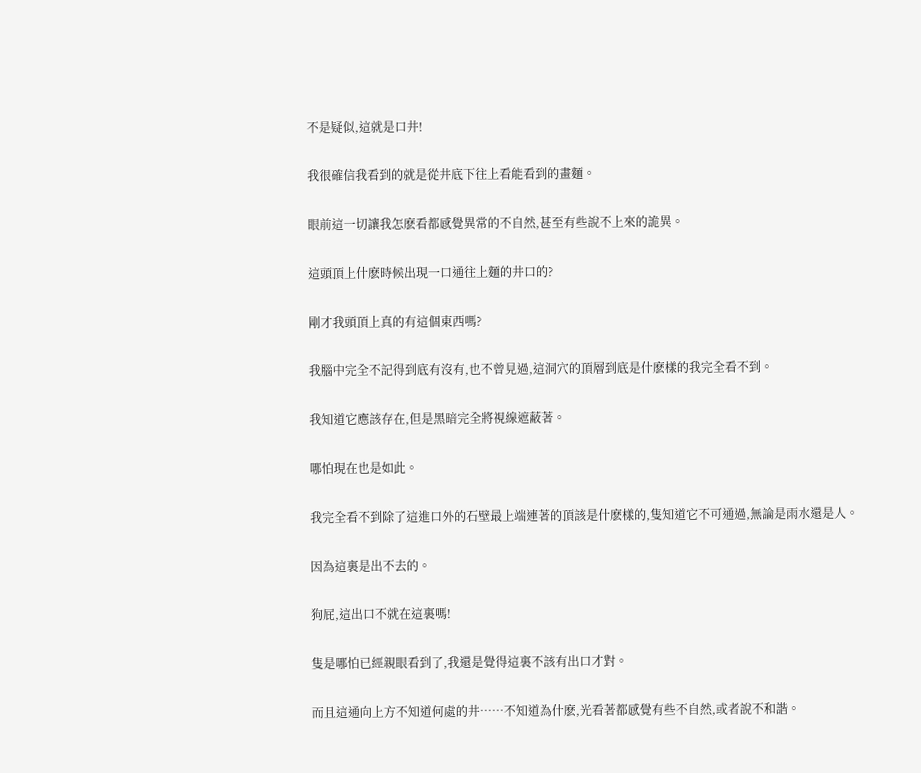不是疑似,這就是口井!

我很確信我看到的就是從井底下往上看能看到的畫麵。

眼前這一切讓我怎麽看都感覺異常的不自然,甚至有些說不上來的詭異。

這頭頂上什麽時候出現一口通往上麵的井口的?

剛才我頭頂上真的有這個東西嗎?

我腦中完全不記得到底有沒有,也不曾見過,這洞穴的頂層到底是什麽樣的我完全看不到。

我知道它應該存在,但是黑暗完全將視線遮蔽著。

哪怕現在也是如此。

我完全看不到除了這進口外的石壁最上端連著的頂該是什麽樣的,隻知道它不可通過,無論是雨水還是人。

因為這裏是出不去的。

狗屁,這出口不就在這裏嗎!

隻是哪怕已經親眼看到了,我還是覺得這裏不該有出口才對。

而且這通向上方不知道何處的井……不知道為什麽,光看著都感覺有些不自然,或者說不和諧。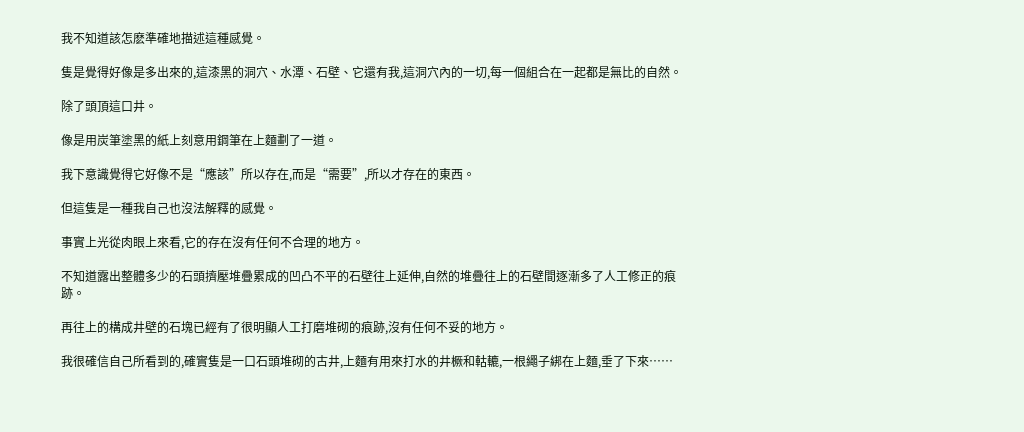我不知道該怎麽準確地描述這種感覺。

隻是覺得好像是多出來的,這漆黑的洞穴、水潭、石壁、它還有我,這洞穴內的一切,每一個組合在一起都是無比的自然。

除了頭頂這口井。

像是用炭筆塗黑的紙上刻意用鋼筆在上麵劃了一道。

我下意識覺得它好像不是“應該”所以存在,而是“需要”,所以才存在的東西。

但這隻是一種我自己也沒法解釋的感覺。

事實上光從肉眼上來看,它的存在沒有任何不合理的地方。

不知道露出整體多少的石頭擠壓堆疊累成的凹凸不平的石壁往上延伸,自然的堆疊往上的石壁間逐漸多了人工修正的痕跡。

再往上的構成井壁的石塊已經有了很明顯人工打磨堆砌的痕跡,沒有任何不妥的地方。

我很確信自己所看到的,確實隻是一口石頭堆砌的古井,上麵有用來打水的井橛和軲轆,一根繩子綁在上麵,垂了下來……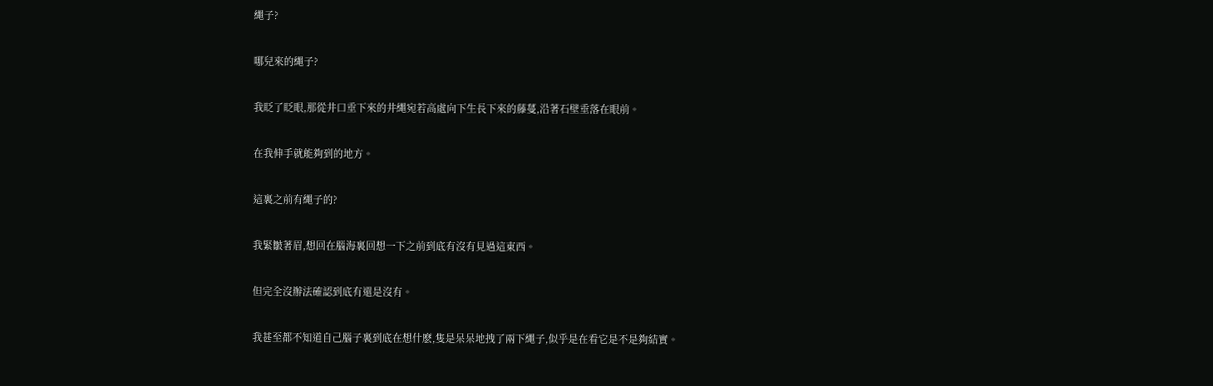繩子?

哪兒來的繩子?

我眨了眨眼,那從井口垂下來的井繩宛若高處向下生長下來的藤蔓,沿著石壁垂落在眼前。

在我伸手就能夠到的地方。

這裏之前有繩子的?

我緊皺著眉,想回在腦海裏回想一下之前到底有沒有見過這東西。

但完全沒辦法確認到底有還是沒有。

我甚至都不知道自己腦子裏到底在想什麽,隻是呆呆地拽了兩下繩子,似乎是在看它是不是夠結實。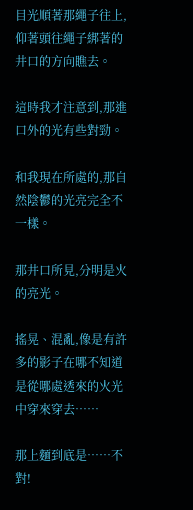目光順著那繩子往上,仰著頭往繩子綁著的井口的方向瞧去。

這時我才注意到,那進口外的光有些對勁。

和我現在所處的,那自然陰鬱的光亮完全不一樣。

那井口所見,分明是火的亮光。

搖晃、混亂,像是有許多的影子在哪不知道是從哪處透來的火光中穿來穿去……

那上麵到底是……不對!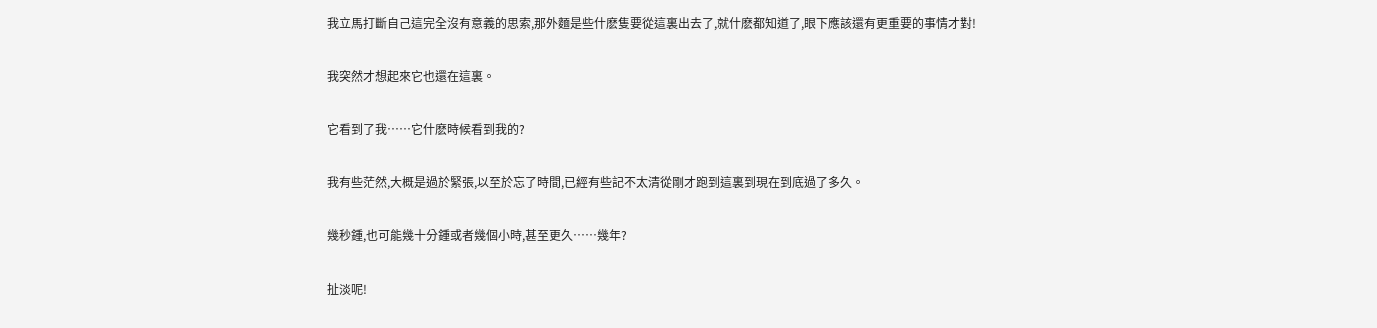我立馬打斷自己這完全沒有意義的思索,那外麵是些什麽隻要從這裏出去了,就什麽都知道了,眼下應該還有更重要的事情才對!

我突然才想起來它也還在這裏。

它看到了我……它什麽時候看到我的?

我有些茫然,大概是過於緊張,以至於忘了時間,已經有些記不太清從剛才跑到這裏到現在到底過了多久。

幾秒鍾,也可能幾十分鍾或者幾個小時,甚至更久……幾年?

扯淡呢!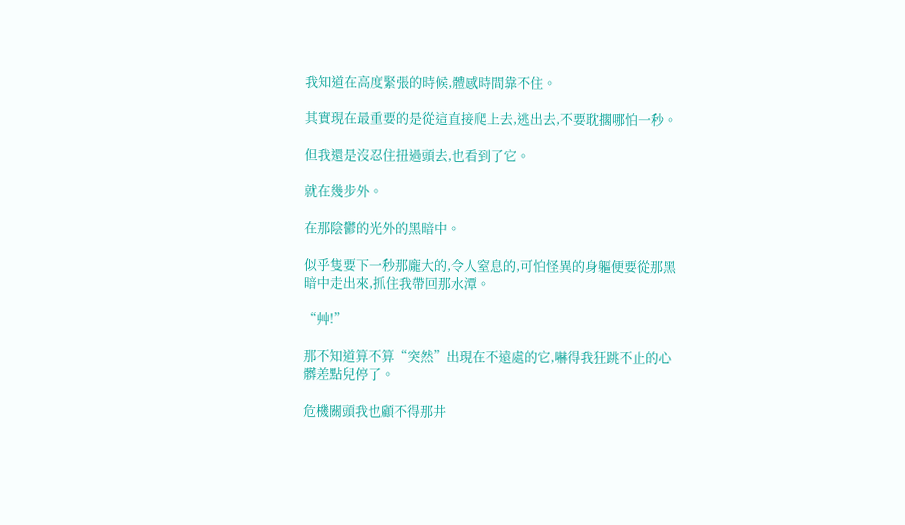我知道在高度緊張的時候,體感時間靠不住。

其實現在最重要的是從這直接爬上去,逃出去,不要耽擱哪怕一秒。

但我還是沒忍住扭過頭去,也看到了它。

就在幾步外。

在那陰鬱的光外的黑暗中。

似乎隻要下一秒那龐大的,令人窒息的,可怕怪異的身軀便要從那黑暗中走出來,抓住我帶回那水潭。

“艸!”

那不知道算不算“突然”出現在不遠處的它,嚇得我狂跳不止的心髒差點兒停了。

危機關頭我也顧不得那井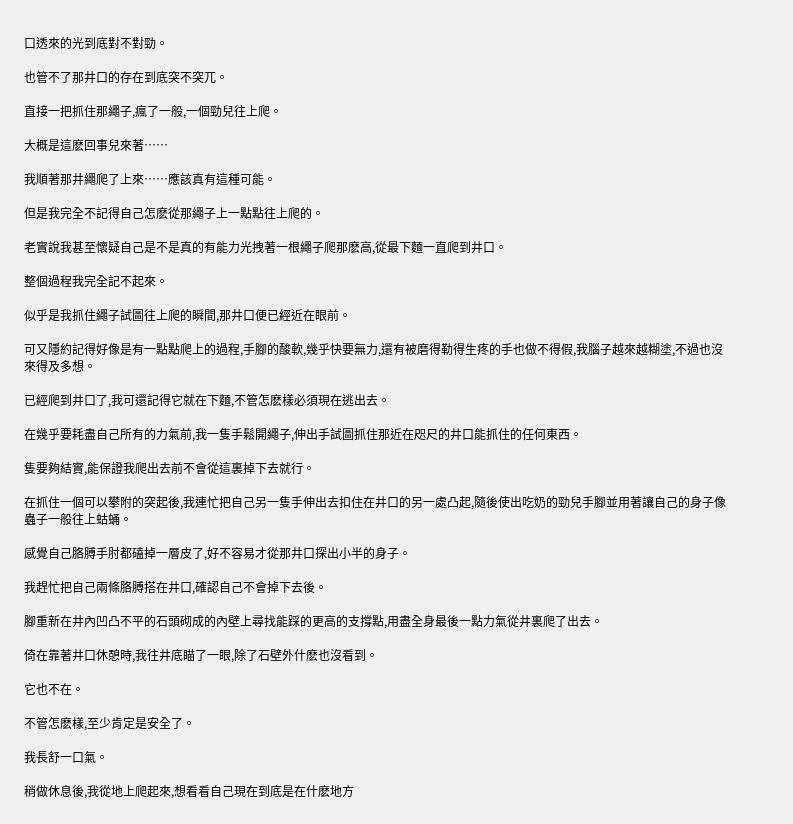口透來的光到底對不對勁。

也管不了那井口的存在到底突不突兀。

直接一把抓住那繩子,瘋了一般,一個勁兒往上爬。

大概是這麽回事兒來著……

我順著那井繩爬了上來……應該真有這種可能。

但是我完全不記得自己怎麽從那繩子上一點點往上爬的。

老實說我甚至懷疑自己是不是真的有能力光拽著一根繩子爬那麽高,從最下麵一直爬到井口。

整個過程我完全記不起來。

似乎是我抓住繩子試圖往上爬的瞬間,那井口便已經近在眼前。

可又隱約記得好像是有一點點爬上的過程,手腳的酸軟,幾乎快要無力,還有被磨得勒得生疼的手也做不得假,我腦子越來越糊塗,不過也沒來得及多想。

已經爬到井口了,我可還記得它就在下麵,不管怎麽樣必須現在逃出去。

在幾乎要耗盡自己所有的力氣前,我一隻手鬆開繩子,伸出手試圖抓住那近在咫尺的井口能抓住的任何東西。

隻要夠結實,能保證我爬出去前不會從這裏掉下去就行。

在抓住一個可以攀附的突起後,我連忙把自己另一隻手伸出去扣住在井口的另一處凸起,隨後使出吃奶的勁兒手腳並用著讓自己的身子像蟲子一般往上蛄蛹。

感覺自己胳膊手肘都磕掉一層皮了,好不容易才從那井口探出小半的身子。

我趕忙把自己兩條胳膊搭在井口,確認自己不會掉下去後。

腳重新在井內凹凸不平的石頭砌成的內壁上尋找能踩的更高的支撐點,用盡全身最後一點力氣從井裏爬了出去。

倚在靠著井口休憩時,我往井底瞄了一眼,除了石壁外什麽也沒看到。

它也不在。

不管怎麽樣,至少肯定是安全了。

我長舒一口氣。

稍做休息後,我從地上爬起來,想看看自己現在到底是在什麽地方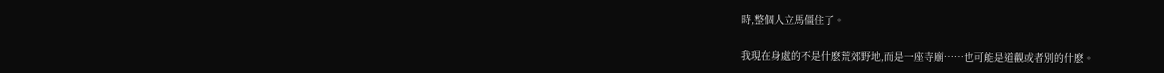時,整個人立馬僵住了。

我現在身處的不是什麽荒郊野地,而是一座寺廟……也可能是道觀或者別的什麽。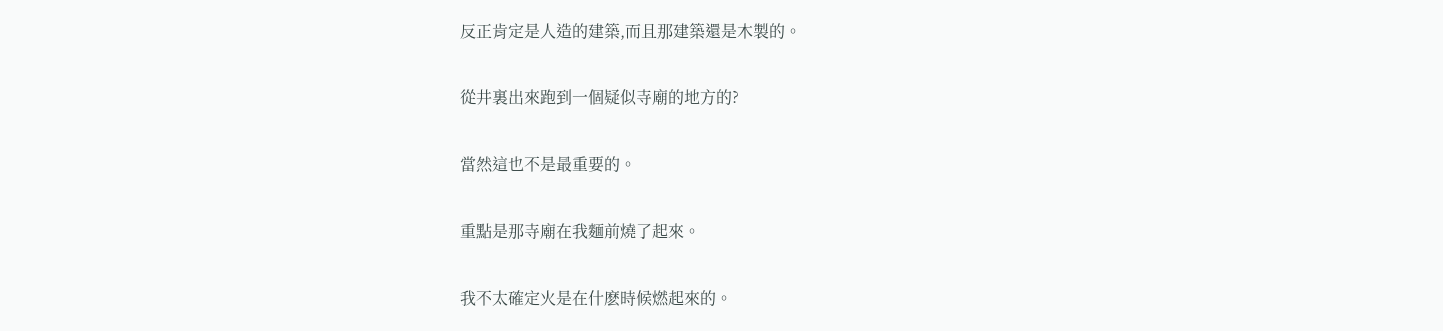反正肯定是人造的建築,而且那建築還是木製的。

從井裏出來跑到一個疑似寺廟的地方的?

當然這也不是最重要的。

重點是那寺廟在我麵前燒了起來。

我不太確定火是在什麽時候燃起來的。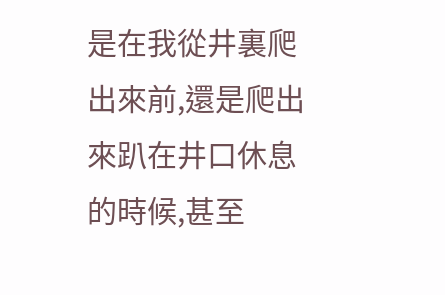是在我從井裏爬出來前,還是爬出來趴在井口休息的時候,甚至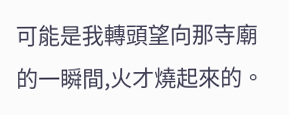可能是我轉頭望向那寺廟的一瞬間,火才燒起來的。